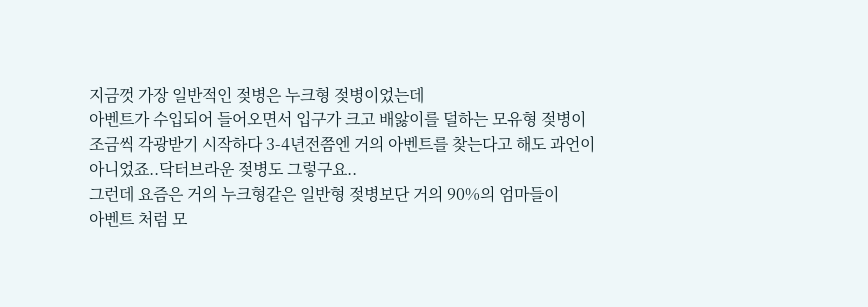지금껏 가장 일반적인 젖병은 누크형 젖병이었는데
아벤트가 수입되어 들어오면서 입구가 크고 배앓이를 덜하는 모유형 젖병이
조금씩 각광받기 시작하다 3-4년전쯤엔 거의 아벤트를 찾는다고 해도 과언이
아니었죠..닥터브라운 젖병도 그렇구요..
그런데 요즘은 거의 누크형같은 일반형 젖병보단 거의 90%의 엄마들이
아벤트 처럼 모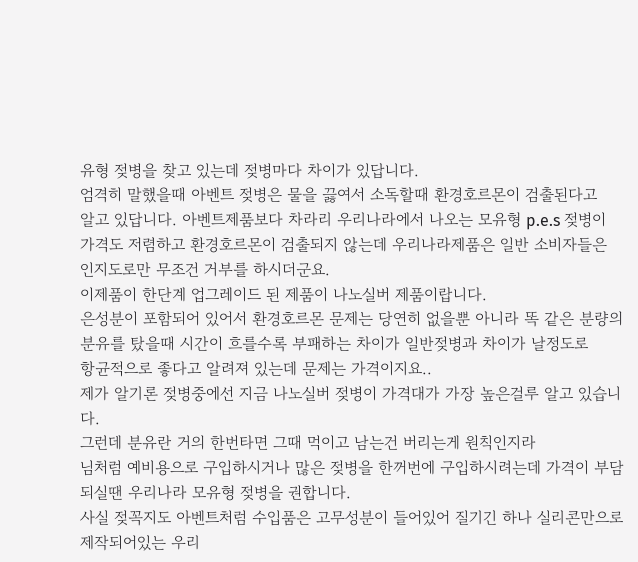유형 젖병을 찾고 있는데 젖병마다 차이가 있답니다.
엄격히 말했을때 아벤트 젖병은 물을 끓여서 소독할때 환경호르몬이 검출된다고
알고 있답니다. 아벤트제품보다 차라리 우리나라에서 나오는 모유형 p.e.s 젖병이
가격도 저렴하고 환경호르몬이 검출되지 않는데 우리나라제품은 일반 소비자들은
인지도로만 무조건 거부를 하시더군요.
이제품이 한단계 업그레이드 된 제품이 나노실버 제품이랍니다.
은성분이 포함되어 있어서 환경호르몬 문제는 당연히 없을뿐 아니라 똑 같은 분량의
분유를 탔을때 시간이 흐를수록 부패하는 차이가 일반젖병과 차이가 날정도로
항균적으로 좋다고 알려져 있는데 문제는 가격이지요..
제가 알기론 젖병중에선 지금 나노실버 젖병이 가격대가 가장 높은걸루 알고 있습니다.
그런데 분유란 거의 한번타면 그때 먹이고 남는건 버리는게 원칙인지라
님처럼 예비용으로 구입하시거나 많은 젖병을 한꺼번에 구입하시려는데 가격이 부담
되실땐 우리나라 모유형 젖병을 권합니다.
사실 젖꼭지도 아벤트처럼 수입품은 고무성분이 들어있어 질기긴 하나 실리콘만으로
제작되어있는 우리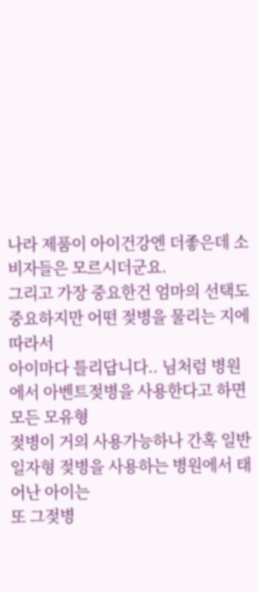나라 제품이 아이건강엔 더좋은데 소비자들은 모르시더군요.
그리고 가장 중요한건 엄마의 선택도 중요하지만 어떤 젖병을 물리는 지에 따라서
아이마다 틀리답니다.. 님처럼 병원에서 아벤트젖병을 사용한다고 하면 모든 모유형
젖병이 거의 사용가능하나 간혹 일반일자형 젖병을 사용하는 병원에서 태어난 아이는
또 그젖병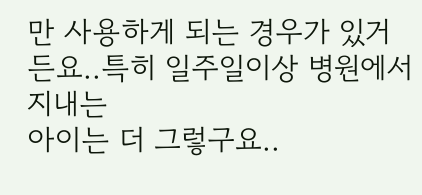만 사용하게 되는 경우가 있거든요..특히 일주일이상 병원에서 지내는
아이는 더 그렇구요..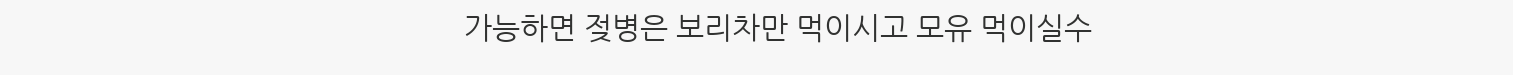가능하면 젖병은 보리차만 먹이시고 모유 먹이실수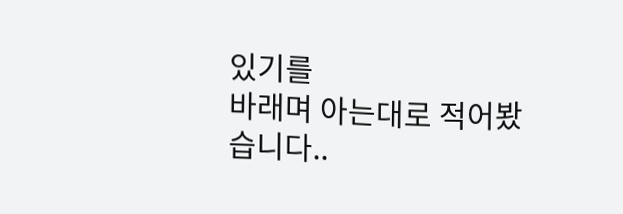있기를
바래며 아는대로 적어봤습니다..